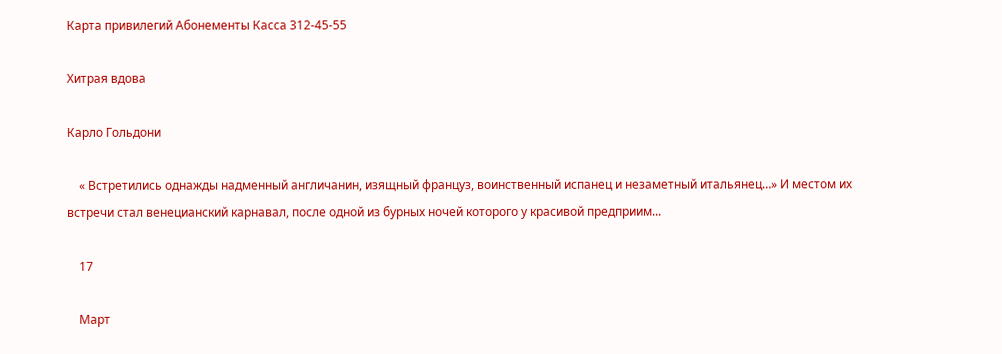Карта привилегий Абонементы Касса 312-45-55

Хитрая вдова

Карло Гольдони

    « Встретились однажды надменный англичанин, изящный француз, воинственный испанец и незаметный итальянец…» И местом их встречи стал венецианский карнавал, после одной из бурных ночей которого у красивой предприим...

    17

    Март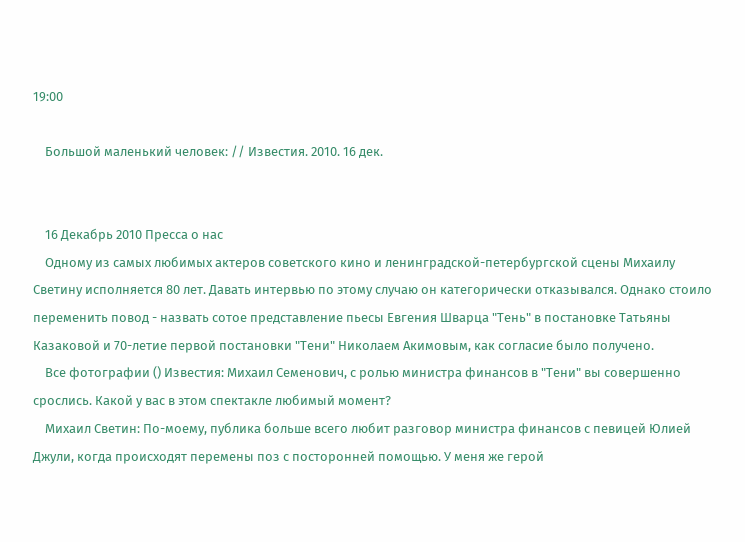19:00

    Большой маленький человек: // Известия. 2010. 16 дек.


    16 Декабрь 2010 Пресса о нас
    Одному из самых любимых актеров советского кино и ленинградской-петербургской сцены Михаилу Светину исполняется 80 лет. Давать интервью по этому случаю он категорически отказывался. Однако стоило переменить повод - назвать сотое представление пьесы Евгения Шварца "Тень" в постановке Татьяны Казаковой и 70-летие первой постановки "Тени" Николаем Акимовым, как согласие было получено.
    Все фотографии () Известия: Михаил Семенович, с ролью министра финансов в "Тени" вы совершенно срослись. Какой у вас в этом спектакле любимый момент?
    Михаил Светин: По-моему, публика больше всего любит разговор министра финансов с певицей Юлией Джули, когда происходят перемены поз с посторонней помощью. У меня же герой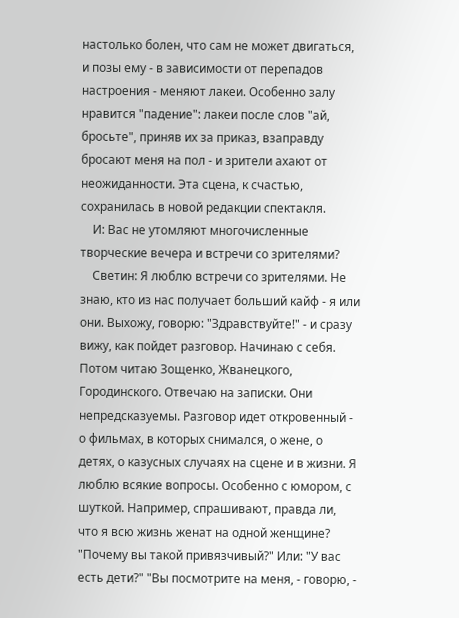настолько болен, что сам не может двигаться, и позы ему - в зависимости от перепадов настроения - меняют лакеи. Особенно залу нравится "падение": лакеи после слов "ай, бросьте", приняв их за приказ, взаправду бросают меня на пол - и зрители ахают от неожиданности. Эта сцена, к счастью, сохранилась в новой редакции спектакля.
    И: Вас не утомляют многочисленные творческие вечера и встречи со зрителями?
    Светин: Я люблю встречи со зрителями. Не знаю, кто из нас получает больший кайф - я или они. Выхожу, говорю: "Здравствуйте!" - и сразу вижу, как пойдет разговор. Начинаю с себя. Потом читаю Зощенко, Жванецкого, Городинского. Отвечаю на записки. Они непредсказуемы. Разговор идет откровенный - о фильмах, в которых снимался, о жене, о детях, о казусных случаях на сцене и в жизни. Я люблю всякие вопросы. Особенно с юмором, с шуткой. Например, спрашивают, правда ли, что я всю жизнь женат на одной женщине? "Почему вы такой привязчивый?" Или: "У вас есть дети?" "Вы посмотрите на меня, - говорю, -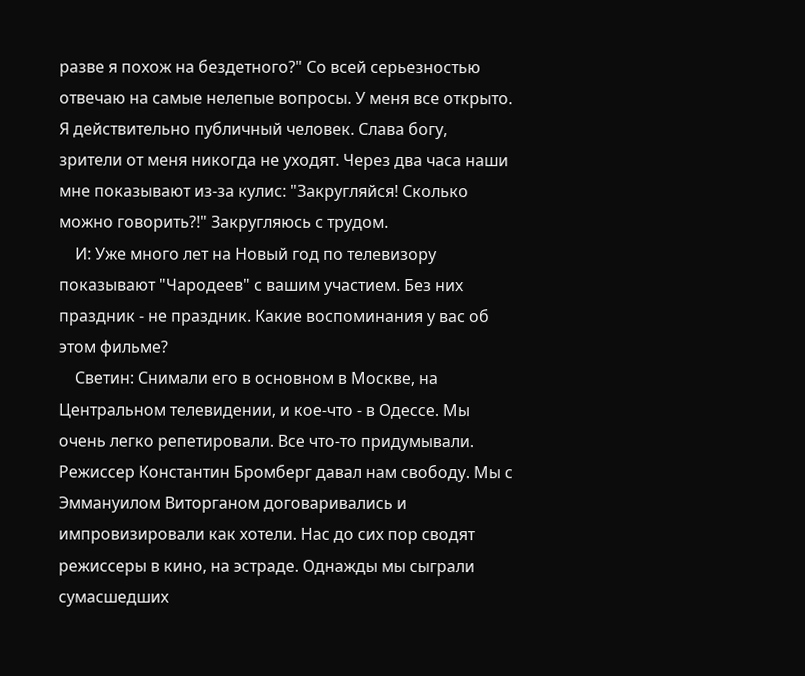разве я похож на бездетного?" Со всей серьезностью отвечаю на самые нелепые вопросы. У меня все открыто. Я действительно публичный человек. Слава богу, зрители от меня никогда не уходят. Через два часа наши мне показывают из-за кулис: "Закругляйся! Сколько можно говорить?!" Закругляюсь с трудом.
    И: Уже много лет на Новый год по телевизору показывают "Чародеев" с вашим участием. Без них праздник - не праздник. Какие воспоминания у вас об этом фильме?
    Светин: Снимали его в основном в Москве, на Центральном телевидении, и кое-что - в Одессе. Мы очень легко репетировали. Все что-то придумывали. Режиссер Константин Бромберг давал нам свободу. Мы с Эммануилом Виторганом договаривались и импровизировали как хотели. Нас до сих пор сводят режиссеры в кино, на эстраде. Однажды мы сыграли сумасшедших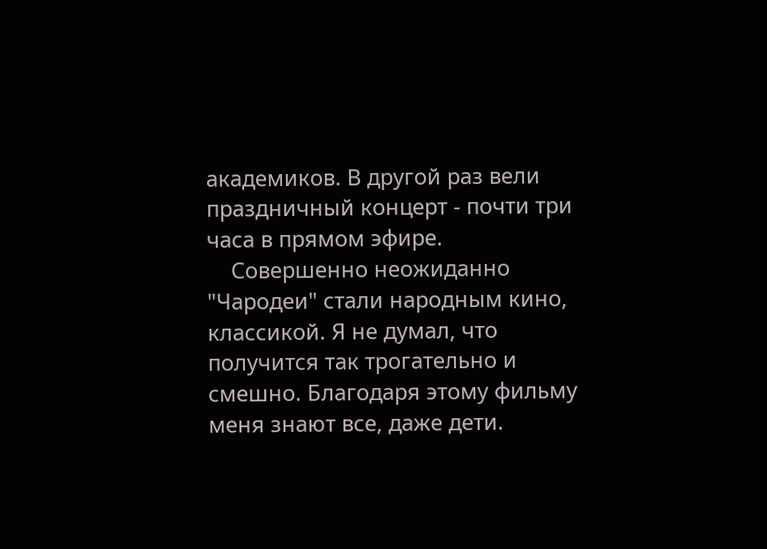академиков. В другой раз вели праздничный концерт - почти три часа в прямом эфире.
    Совершенно неожиданно "Чародеи" стали народным кино, классикой. Я не думал, что получится так трогательно и смешно. Благодаря этому фильму меня знают все, даже дети.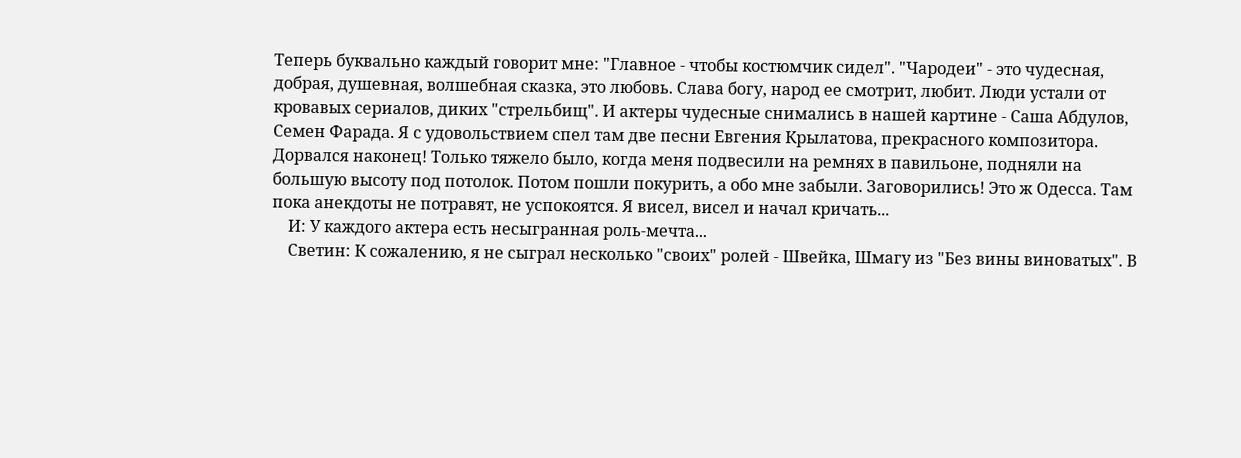Теперь буквально каждый говорит мне: "Главное - чтобы костюмчик сидел". "Чародеи" - это чудесная, добрая, душевная, волшебная сказка, это любовь. Слава богу, народ ее смотрит, любит. Люди устали от кровавых сериалов, диких "стрельбищ". И актеры чудесные снимались в нашей картине - Саша Абдулов, Семен Фарада. Я с удовольствием спел там две песни Евгения Крылатова, прекрасного композитора. Дорвался наконец! Только тяжело было, когда меня подвесили на ремнях в павильоне, подняли на большую высоту под потолок. Потом пошли покурить, а обо мне забыли. Заговорились! Это ж Одесса. Там пока анекдоты не потравят, не успокоятся. Я висел, висел и начал кричать...
    И: У каждого актера есть несыгранная роль-мечта...
    Светин: К сожалению, я не сыграл несколько "своих" ролей - Швейка, Шмагу из "Без вины виноватых". В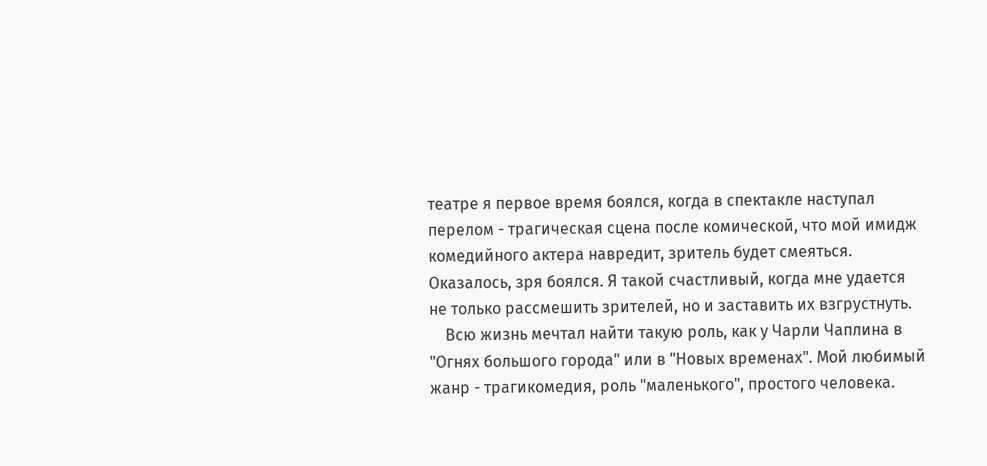театре я первое время боялся, когда в спектакле наступал перелом - трагическая сцена после комической, что мой имидж комедийного актера навредит, зритель будет смеяться. Оказалось, зря боялся. Я такой счастливый, когда мне удается не только рассмешить зрителей, но и заставить их взгрустнуть.
    Всю жизнь мечтал найти такую роль, как у Чарли Чаплина в "Огнях большого города" или в "Новых временах". Мой любимый жанр - трагикомедия, роль "маленького", простого человека.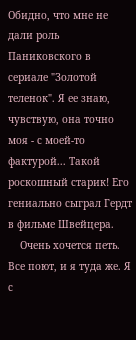Обидно, что мне не дали роль Паниковского в сериале "Золотой теленок". Я ее знаю, чувствую, она точно моя - с моей-то фактурой... Такой роскошный старик! Его гениально сыграл Гердт в фильме Швейцера.
    Очень хочется петь. Все поют, и я туда же. Я с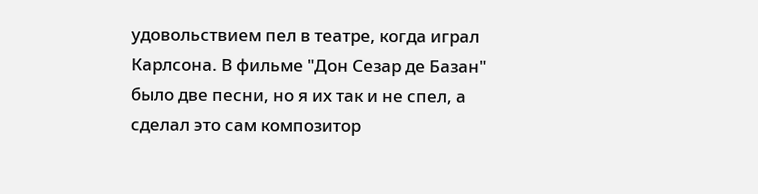удовольствием пел в театре, когда играл Карлсона. В фильме "Дон Сезар де Базан" было две песни, но я их так и не спел, а сделал это сам композитор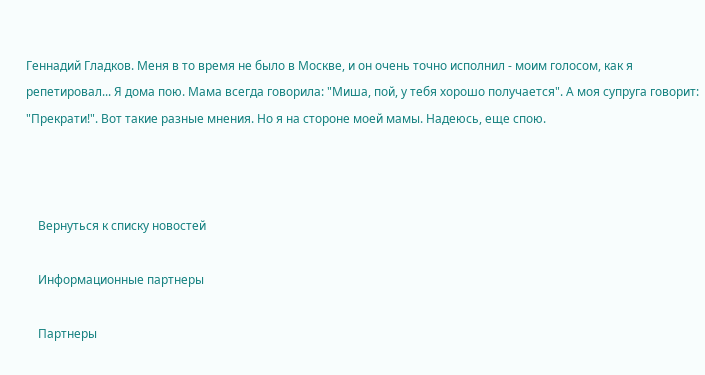Геннадий Гладков. Меня в то время не было в Москве, и он очень точно исполнил - моим голосом, как я репетировал... Я дома пою. Мама всегда говорила: "Миша, пой, у тебя хорошо получается". А моя супруга говорит: "Прекрати!". Вот такие разные мнения. Но я на стороне моей мамы. Надеюсь, еще спою.



    Вернуться к списку новостей

    Информационные партнеры

    Партнеры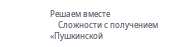Решаем вместе
    Сложности с получением «Пушкинской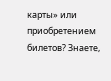карты» или приобретением билетов? Знаете,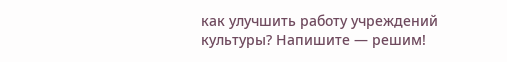как улучшить работу учреждений культуры? Напишите — решим!